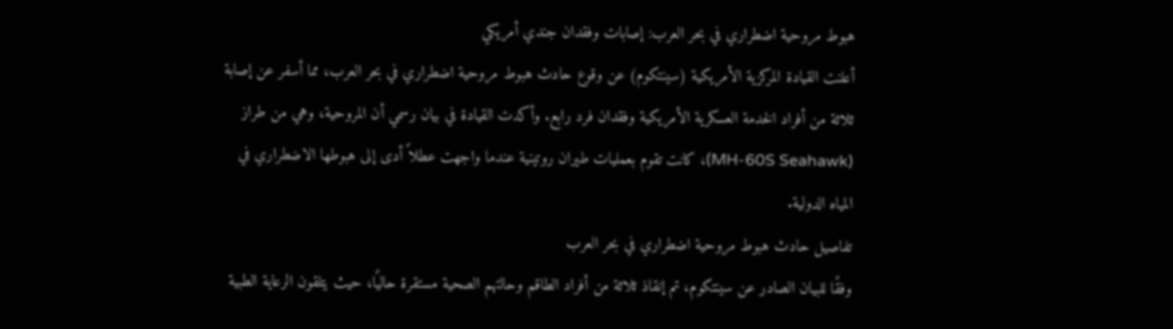هبوط مروحية اضطراري في بحر العرب: إصابات وفقدان جندي أمريكي
أعلنت القيادة المركزية الأمريكية (سينتكوم) عن وقوع حادث هبوط مروحية اضطراري في بحر العرب، مما أسفر عن إصابة ثلاثة من أفراد الخدمة العسكرية الأمريكية وفقدان فرد رابع. وأكدت القيادة في بيان رسمي أن المروحية، وهي من طراز (MH-60S Seahawk)، كانت تقوم بعمليات طيران روتينية عندما واجهت عطلاً أدى إلى هبوطها الاضطراري في المياه الدولية.
تفاصيل حادث هبوط مروحية اضطراري في بحر العرب
وفقًا للبيان الصادر عن سينتكوم، تم إنقاذ ثلاثة من أفراد الطاقم وحالتهم الصحية مستقرة حاليًا، حيث يتلقون الرعاية الطبية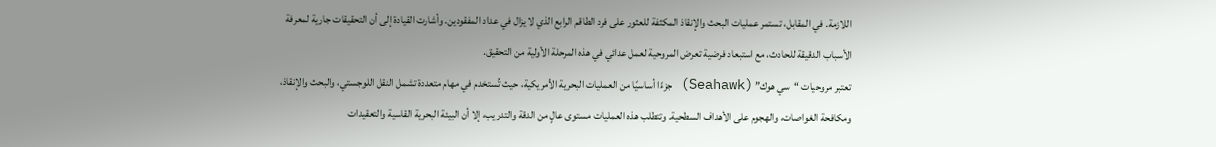اللازمة. في المقابل، تستمر عمليات البحث والإنقاذ المكثفة للعثور على فرد الطاقم الرابع الذي لا يزال في عداد المفقودين. وأشارت القيادة إلى أن التحقيقات جارية لمعرفة الأسباب الدقيقة للحادث، مع استبعاد فرضية تعرض المروحية لعمل عدائي في هذه المرحلة الأولية من التحقيق.
تعتبر مروحيات “سي هوك” (Seahawk) جزءًا أساسيًا من العمليات البحرية الأمريكية، حيث تُستخدم في مهام متعددة تشمل النقل اللوجستي، والبحث والإنقاذ، ومكافحة الغواصات، والهجوم على الأهداف السطحية. وتتطلب هذه العمليات مستوى عالٍ من الدقة والتدريب، إلا أن البيئة البحرية القاسية والتعقيدات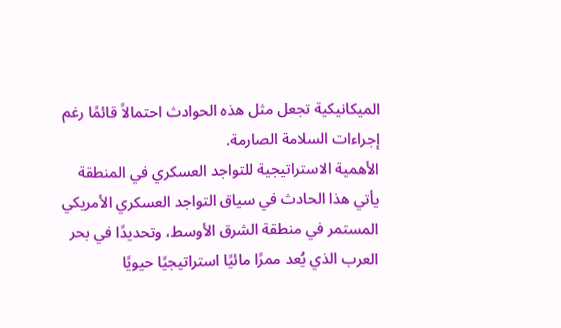الميكانيكية تجعل مثل هذه الحوادث احتمالاً قائمًا رغم إجراءات السلامة الصارمة.
الأهمية الاستراتيجية للتواجد العسكري في المنطقة
يأتي هذا الحادث في سياق التواجد العسكري الأمريكي المستمر في منطقة الشرق الأوسط، وتحديدًا في بحر العرب الذي يُعد ممرًا مائيًا استراتيجيًا حيويًا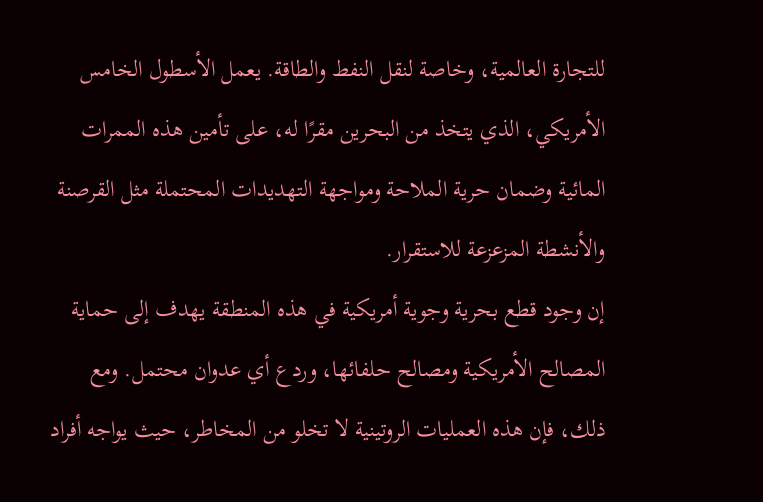للتجارة العالمية، وخاصة لنقل النفط والطاقة. يعمل الأسطول الخامس الأمريكي، الذي يتخذ من البحرين مقرًا له، على تأمين هذه الممرات المائية وضمان حرية الملاحة ومواجهة التهديدات المحتملة مثل القرصنة والأنشطة المزعزعة للاستقرار.
إن وجود قطع بحرية وجوية أمريكية في هذه المنطقة يهدف إلى حماية المصالح الأمريكية ومصالح حلفائها، وردع أي عدوان محتمل. ومع ذلك، فإن هذه العمليات الروتينية لا تخلو من المخاطر، حيث يواجه أفراد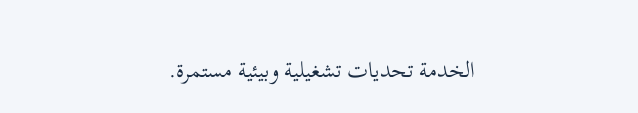الخدمة تحديات تشغيلية وبيئية مستمرة.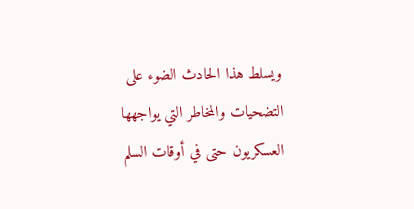ويسلط هذا الحادث الضوء على التضحيات والمخاطر التي يواجهها العسكريون حتى في أوقات السلم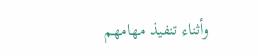وأثناء تنفيذ مهامهم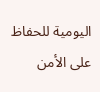اليومية للحفاظ على الأمن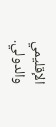الإقليمي والدولي.